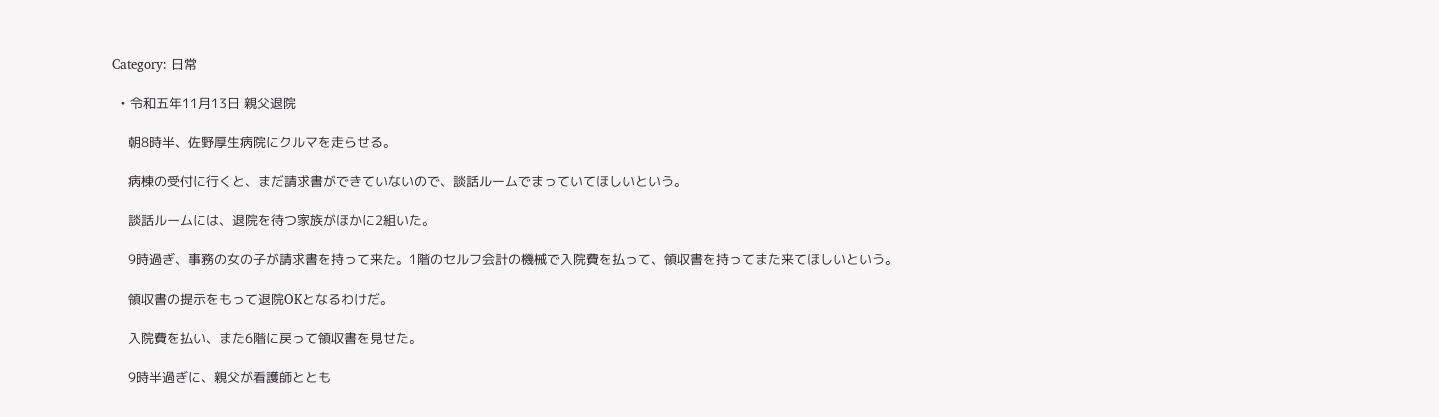Category: 日常

  • 令和五年11月13日 親父退院

    朝8時半、佐野厚生病院にクルマを走らせる。

    病棟の受付に行くと、まだ請求書ができていないので、談話ルームでまっていてほしいという。

    談話ルームには、退院を待つ家族がほかに2組いた。

    9時過ぎ、事務の女の子が請求書を持って来た。1階のセルフ会計の機械で入院費を払って、領収書を持ってまた来てほしいという。

    領収書の提示をもって退院OKとなるわけだ。

    入院費を払い、また6階に戻って領収書を見せた。

    9時半過ぎに、親父が看護師ととも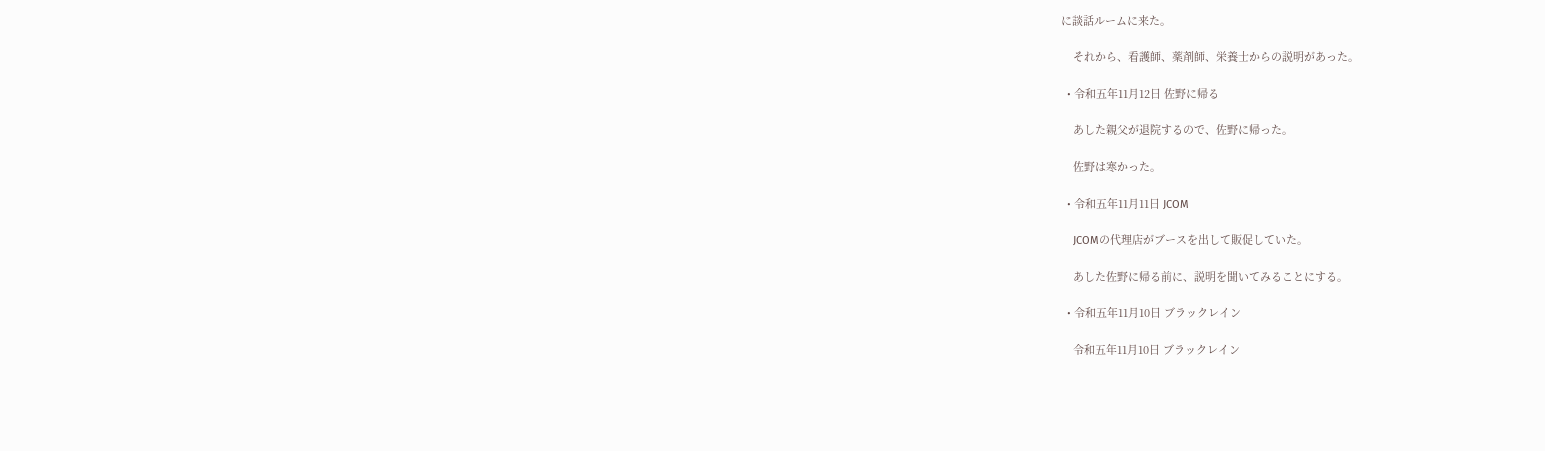に談話ルームに来た。

    それから、看護師、薬剤師、栄養士からの説明があった。

  • 令和五年11月12日 佐野に帰る

    あした親父が退院するので、佐野に帰った。

    佐野は寒かった。

  • 令和五年11月11日 JCOM

    JCOMの代理店がブースを出して販促していた。

    あした佐野に帰る前に、説明を聞いてみることにする。

  • 令和五年11月10日 ブラックレイン

    令和五年11月10日 ブラックレイン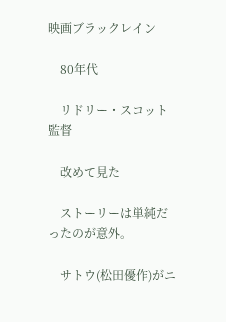映画ブラックレイン

    80年代

    リドリー・スコット監督

    改めて見た

    ストーリーは単純だったのが意外。

    サトウ(松田優作)がニ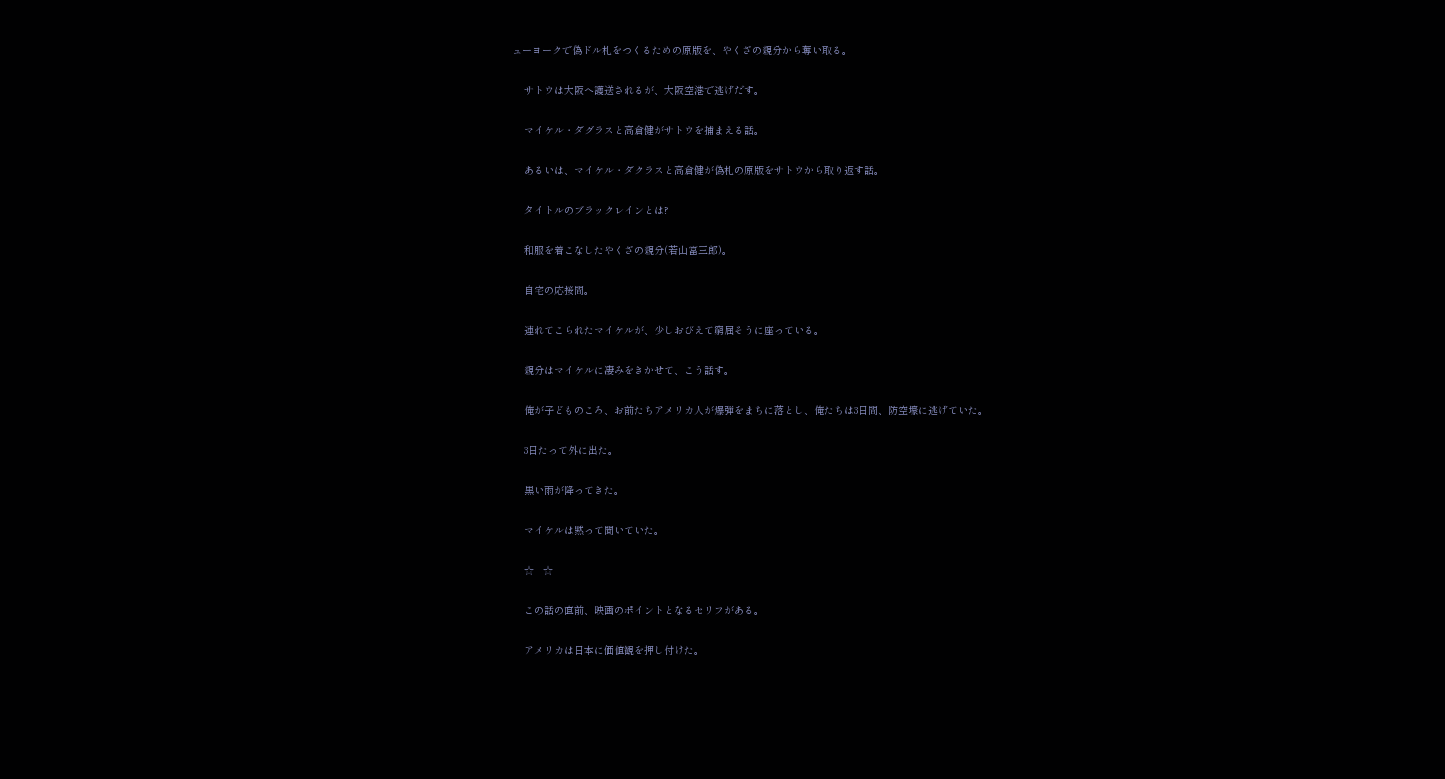ューヨークで偽ドル札をつくるための原版を、やくざの親分から奪い取る。

    サトウは大阪へ護送されるが、大阪空港で逃げだす。

    マイケル・ダグラスと高倉健がサトウを捕まえる話。

    あるいは、マイケル・ダクラスと高倉健が偽札の原版をサトウから取り返す話。

    タイトルのブラックレインとは?

    和服を着こなしたやくざの親分(若山富三郎)。

    自宅の応接間。

    連れてこられたマイケルが、少しおびえて窮屈そうに座っている。

    親分はマイケルに凄みをきかせて、こう話す。

    俺が子どものころ、お前たちアメリカ人が爆弾をまちに落とし、俺たちは3日間、防空壕に逃げていた。

    3日たって外に出た。

    黒い雨が降ってきた。

    マイケルは黙って聞いていた。

    ☆   ☆

    この話の直前、映画のポイントとなるセリフがある。

    アメリカは日本に価値観を押し付けた。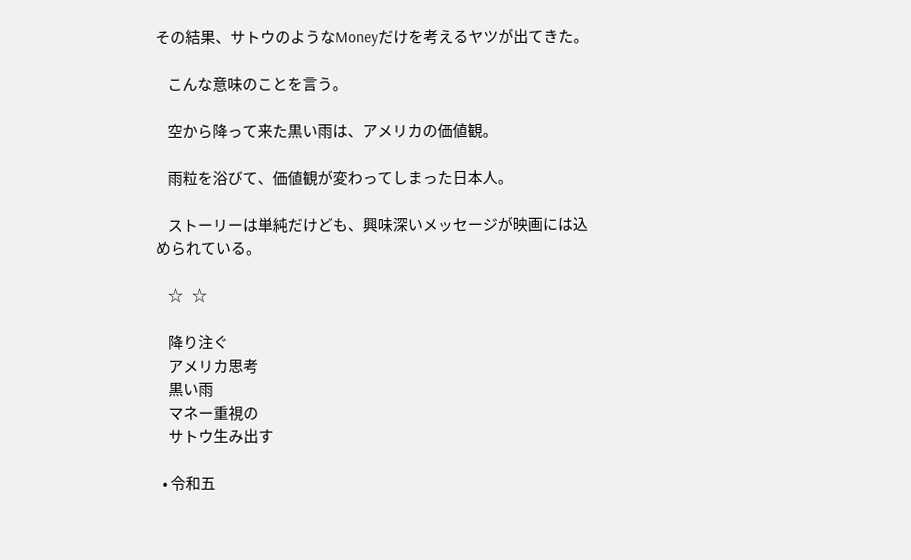その結果、サトウのようなMoneyだけを考えるヤツが出てきた。

    こんな意味のことを言う。

    空から降って来た黒い雨は、アメリカの価値観。

    雨粒を浴びて、価値観が変わってしまった日本人。

    ストーリーは単純だけども、興味深いメッセージが映画には込められている。

    ☆   ☆

    降り注ぐ
    アメリカ思考
    黒い雨
    マネー重視の
    サトウ生み出す

  • 令和五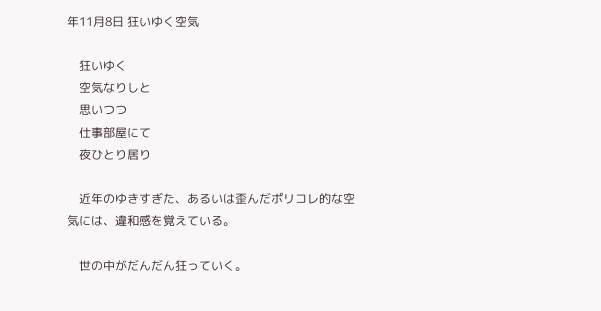年11月8日 狂いゆく空気

    狂いゆく
    空気なりしと
    思いつつ
    仕事部屋にて
    夜ひとり居り

    近年のゆきすぎた、あるいは歪んだポリコレ的な空気には、違和感を覚えている。

    世の中がだんだん狂っていく。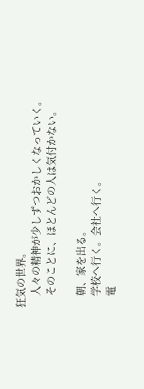狂気の世界。
    人々の精神が少しずつおかしくなっていく。
    そのことに、ほとんどの人は気付かない。

    朝、家を出る。
    学校へ行く。会社へ行く。
    電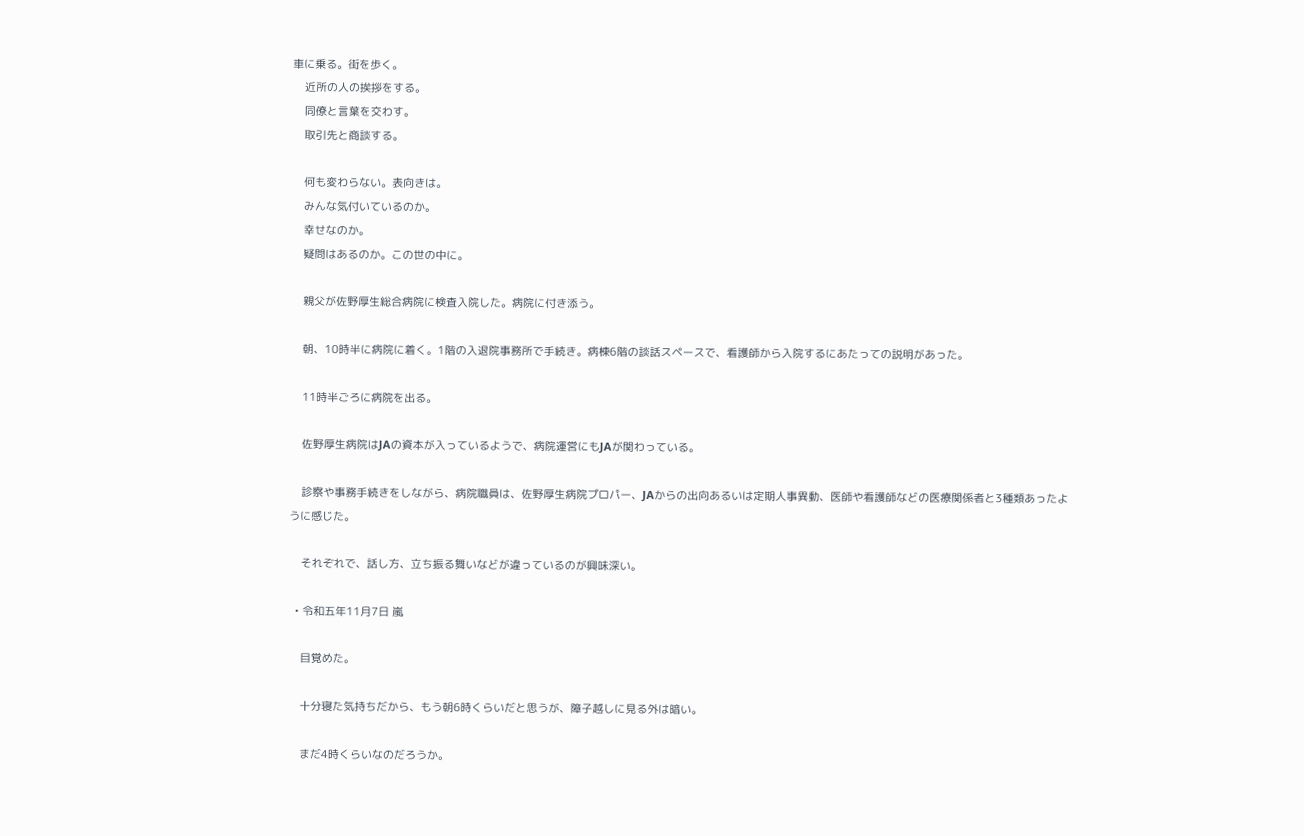車に乗る。街を歩く。
    近所の人の挨拶をする。
    同僚と言葉を交わす。
    取引先と商談する。

    何も変わらない。表向きは。
    みんな気付いているのか。
    幸せなのか。
    疑問はあるのか。この世の中に。

    親父が佐野厚生総合病院に検査入院した。病院に付き添う。

    朝、10時半に病院に着く。1階の入退院事務所で手続き。病棟6階の談話スペースで、看護師から入院するにあたっての説明があった。

    11時半ごろに病院を出る。

    佐野厚生病院はJAの資本が入っているようで、病院運営にもJAが関わっている。

    診察や事務手続きをしながら、病院職員は、佐野厚生病院プロパー、JAからの出向あるいは定期人事異動、医師や看護師などの医療関係者と3種類あったように感じた。

    それぞれで、話し方、立ち振る舞いなどが違っているのが興味深い。

  • 令和五年11月7日 嵐

    目覚めた。

    十分寝た気持ちだから、もう朝6時くらいだと思うが、障子越しに見る外は暗い。

    まだ4時くらいなのだろうか。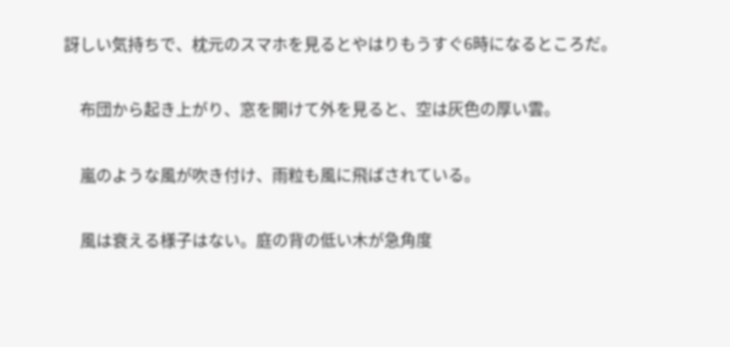訝しい気持ちで、枕元のスマホを見るとやはりもうすぐ6時になるところだ。

    布団から起き上がり、窓を開けて外を見ると、空は灰色の厚い雲。

    嵐のような風が吹き付け、雨粒も風に飛ばされている。

    風は衰える様子はない。庭の背の低い木が急角度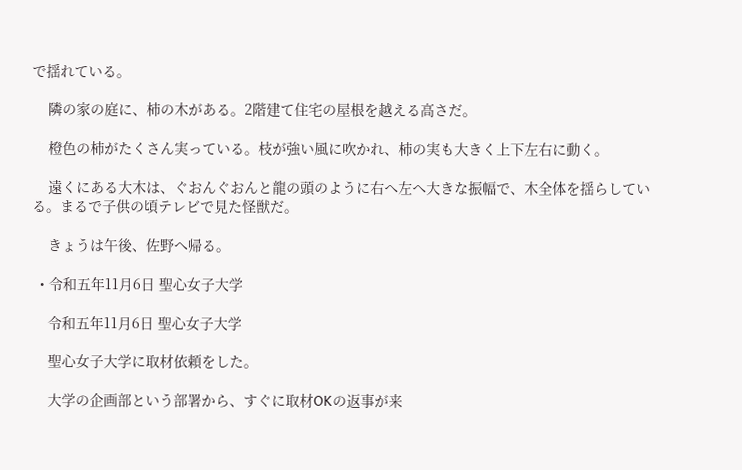で揺れている。

    隣の家の庭に、柿の木がある。2階建て住宅の屋根を越える高さだ。

    橙色の柿がたくさん実っている。枝が強い風に吹かれ、柿の実も大きく上下左右に動く。

    遠くにある大木は、ぐおんぐおんと龍の頭のように右へ左へ大きな振幅で、木全体を揺らしている。まるで子供の頃テレビで見た怪獣だ。

    きょうは午後、佐野へ帰る。

  • 令和五年11月6日 聖心女子大学

    令和五年11月6日 聖心女子大学

    聖心女子大学に取材依頼をした。

    大学の企画部という部署から、すぐに取材OKの返事が来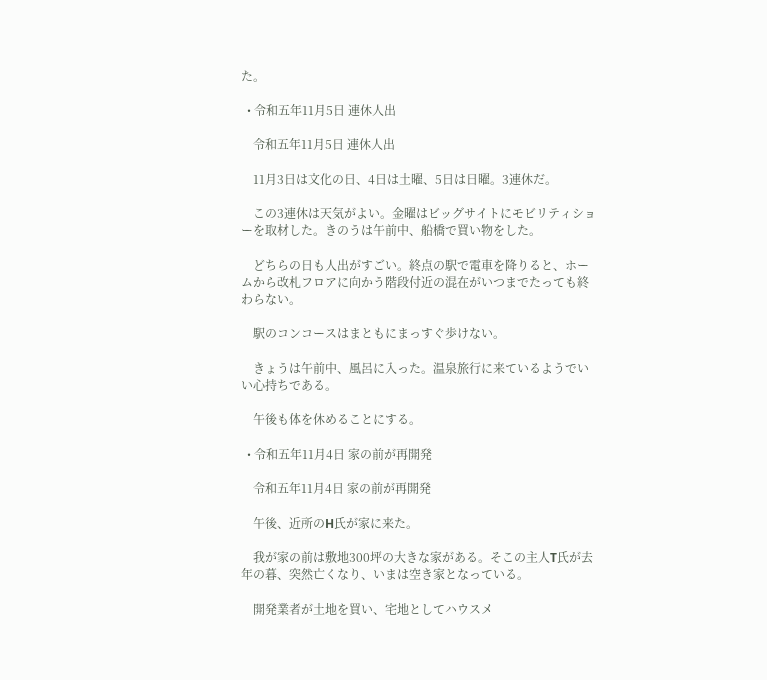た。

  • 令和五年11月5日 連休人出

    令和五年11月5日 連休人出

    11月3日は文化の日、4日は土曜、5日は日曜。3連休だ。

    この3連休は天気がよい。金曜はビッグサイトにモビリティショーを取材した。きのうは午前中、船橋で買い物をした。

    どちらの日も人出がすごい。終点の駅で電車を降りると、ホームから改札フロアに向かう階段付近の混在がいつまでたっても終わらない。

    駅のコンコースはまともにまっすぐ歩けない。

    きょうは午前中、風呂に入った。温泉旅行に来ているようでいい心持ちである。

    午後も体を休めることにする。

  • 令和五年11月4日 家の前が再開発

    令和五年11月4日 家の前が再開発

    午後、近所のH氏が家に来た。

    我が家の前は敷地300坪の大きな家がある。そこの主人T氏が去年の暮、突然亡くなり、いまは空き家となっている。

    開発業者が土地を買い、宅地としてハウスメ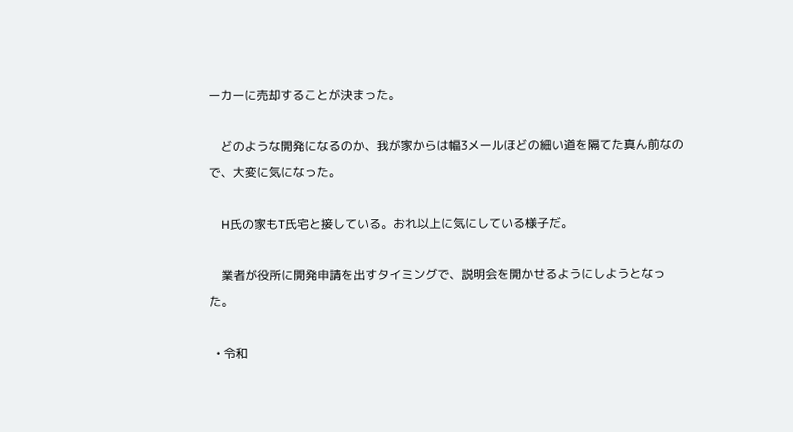ーカーに売却することが決まった。

    どのような開発になるのか、我が家からは幅3メールほどの細い道を隔てた真ん前なので、大変に気になった。

    H氏の家もT氏宅と接している。おれ以上に気にしている様子だ。

    業者が役所に開発申請を出すタイミングで、説明会を開かせるようにしようとなった。

  • 令和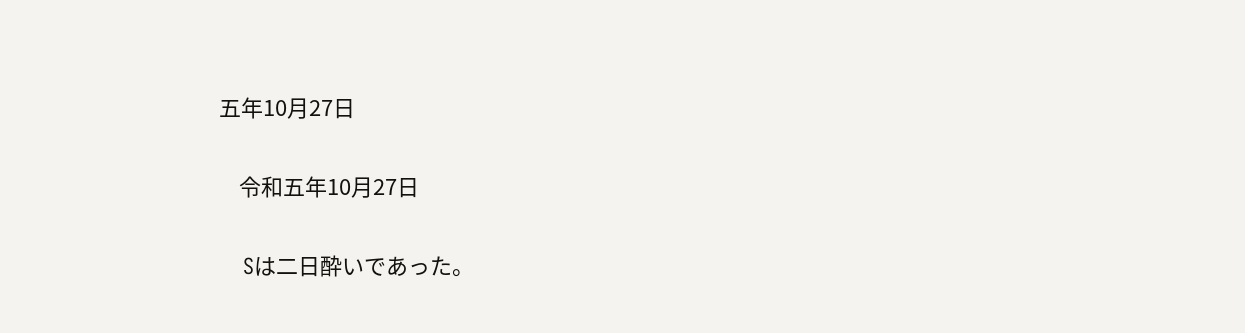五年10月27日

    令和五年10月27日

    Sは二日酔いであった。